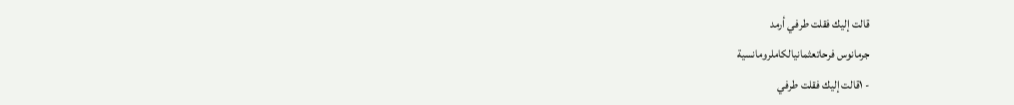قالت إليك فقلت طرفي أرمد
جرمانوس فرحاتعثمانيالكاملرومانسية
- ١قالت إليك فقلت طرفي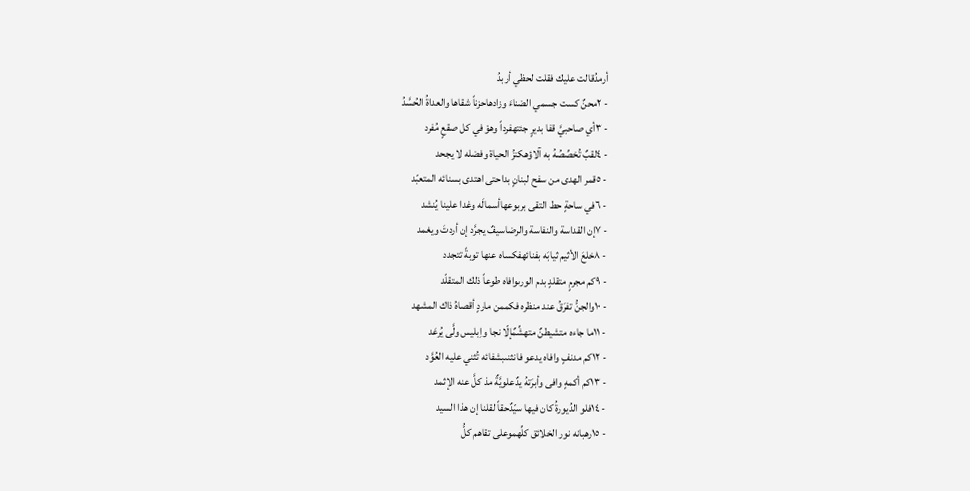أرمدُقالت عليك فقلت لحظي أربدُ
- ٢محنٌ كست جسمي الضناءَ وزادهاحزناً شقاها والعداةُ الحُسَّدُ
- ٣أي صاحبيَّ قفا بديرٍ جئتهفرداً وهوْ في كل صقعٍ مُفرد
- ٤لقبٌ تُخصِّصُهُ به آلاؤهكنزُ الحياة وفضله لا يجحد
- ٥قمر الهدى من سفح لبنانٍ بداحتى اهتدى بسنائه المتعبّد
- ٦في ساحةٍ حط التقى بربوعهاأسمالَه وغدا علينا يُنشد
- ٧إن القداسة والنفاسة والرضاسيفٌ يجرَّد إن أردتَ ويغمد
- ٨خلعَ الأثيم ثيابَه بفنائهفكساه عنها توبةً تتجدد
- ٩كم مجرمٍ متقلدٍ بدم الورىوافاه طوعاً ذلك المتقلّد
- ١٠والجنُّ تفرَقُ عند منظره فكممن ماردٍ أقصاهُ ذاك المشهد
- ١١ما جاءه متشيطنٌ متهشِّمٌإلّا نجا واِبليس ولَّى يُرعَد
- ١٢كم مدنفٍ وافاه يدعو فانثنىبشفائه تُثني عليه العُوَّد
- ١٣كم أكمهٍ وافى وأبرَتهُ يدٌعلويَّةٌ مذ كلَّ عنه الإثمد
- ١٤فلو الدُيورةُ كان فيها سيّدٌحقاً لقلنا إن هذا السيد
- ١٥رهبانه نور الخلائق كلِّهموعلى تقاهم كلُّ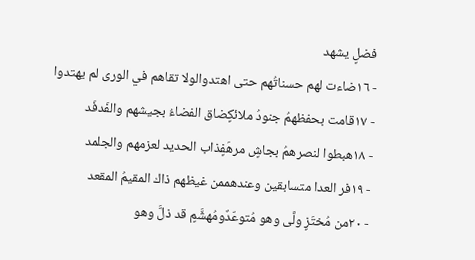فضلٍ يشهد
- ١٦ضاءت لهم حسناتُهم حتى اهتدوالولا تقاهم في الورى لم يهتدوا
- ١٧قامت بحفظهمُ جنودُ ملائكٍضاق الفضاءُ بجيشهم والفَدفَد
- ١٨هبطوا لنصرهمُ بجاشٍ مرهَفٍذاب الحديد لعزمهم والجلمد
- ١٩فر العدا متسابقين وعندهممن غيظهم ذاك المقيمُ المقعد
- ٢٠من مُختَزٍ ولَّى وهو مُتوعّدٌومُهشَّمٍ قد ذلَّ وهو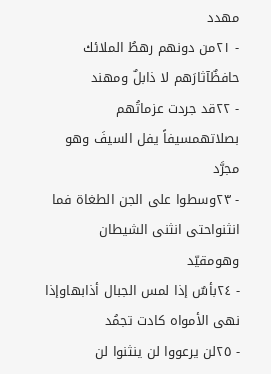مهدد
- ٢١من دونهم رهطُ الملائك حافظٌآثارَهم لا ذابلٌ ومهند
- ٢٢قد جردت عزماتُهم بصلاتهمسيفاً يفل السيفَ وهو مجرَّد
- ٢٣وسطوا على الجن الطغاة فما انثنواحتى انثنى الشيطان وهومقيّد
- ٢٤بأسٌ إذا لمس الجبال أذابهاوإذا نهى الأمواه كادت تجمُد
- ٢٥لن يرعووا لن ينثنوا لن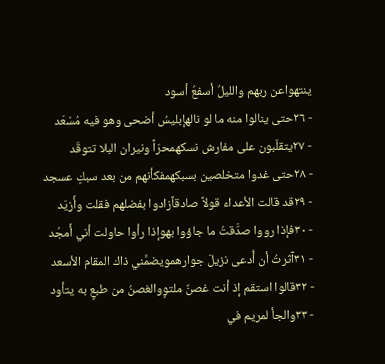ينتهواعن ربهم والليلُ أسفعُ أسود
- ٢٦حتى ينالوا منه ما لو نالهإبليسُ أضحى وهو فيه مُسْعَد
- ٢٧يتقلّبون على مفارش نسكهمحرّاً ونيران البلا تتوقّد
- ٢٨حتى غدوا متخلصين بسبكهمفكأنهم من بعد سبكٍ عسجد
- ٢٩قد قالت الأعداء قولاً صادقاًزادوا بفضلهم فقلت وأَزيَد
- ٣٠فإذا رووا صدَّقتُ ما جاؤوا بهوإذا رأوا حاولت أني أَمجُد
- ٣١آثرتُ أن أُدعى نزيلَ جوارهمويضمَّني ذاك المقام الأسعد
- ٣٢قالوا استقم إذ أنت غصنٌ ملتوٍوالغصنُ من طبعٍ به يتأود
- ٣٣والجأ لمريم في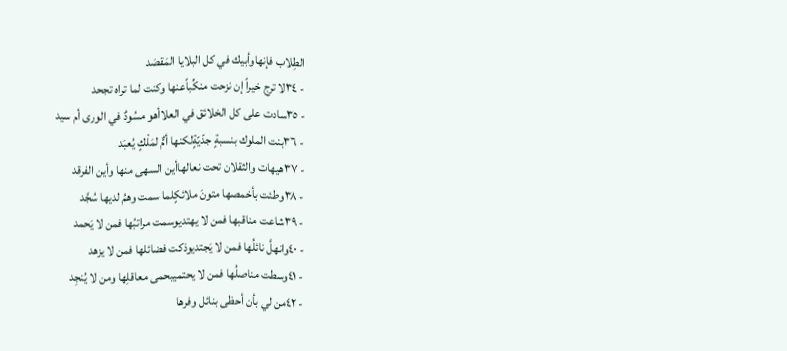الطِلاب فإنهاوأبيك في كل البلايا المَقصَد
- ٣٤لا ترج خيراً إن نزحت منكِّباًعنها وكنت لما تراه تجحد
- ٣٥سادت على كل الخلائق في العلاأهو مسُودٌ في الورى أم سيد
- ٣٦بنت الملوك بنسبةٍ جدّيّةٍلكنها أمٌّ لمَلْكٍ يُعبَد
- ٣٧هيهات والثقلان تحت نعالهاأين السهى منها وأين الفرقد
- ٣٨وطئت بأخمصها متونَ ملائكٍلما سمت وهمُ لديها سُجَّد
- ٣٩شاعت مناقبها فمن لا يهتديوسمت مراتبُها فمن لا يَحمد
- ٤٠وانهلَّ نائلُها فمن لا يَجتديوذكت فضائلها فمن لا يزهد
- ٤١وسطت مناصلُها فمن لا يحتميبحمى معاقلِها ومن لا يُنجِد
- ٤٢من لي بأن أحظى بنائل وفرها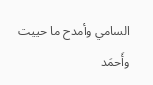السامي وأمدح ما حييت وأَحمَد